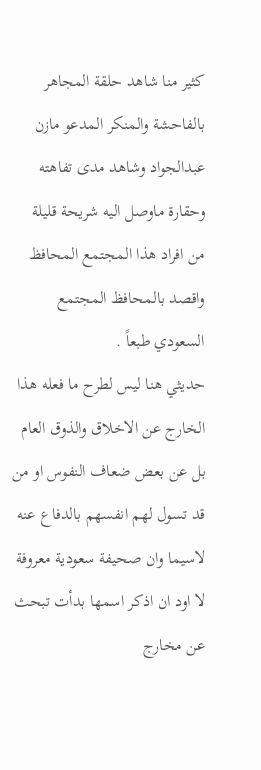كثير منا شاهد حلقة المجاهر بالفاحشة والمنكر المدعو مازن عبدالجواد وشاهد مدى تفاهته وحقارة ماوصل اليه شريحة قليلة من افراد هذا المجتمع المحافظ واقصد بالمحافظ المجتمع السعودي طبعاً .
حديثي هنا ليس لطرح ما فعله هذا الخارج عن الاخلاق والذوق العام بل عن بعض ضعاف النفوس او من قد تسول لهم انفسهم بالدفاع عنه لاسيما وان صحيفة سعودية معروفة لا اود ان اذكر اسمها بدأت تبحث عن مخارج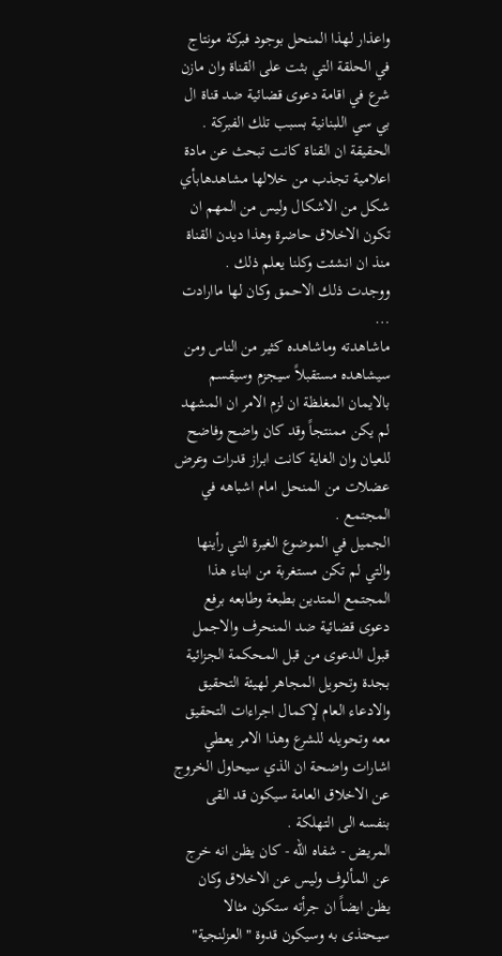واعذار لهذا المنحل بوجود فبركة مونتاج في الحلقة التي بثت على القناة وان مازن شرع في اقامة دعوى قضائية ضد قناة ال بي سي اللبنانية بسبب تلك الفبركة .
الحقيقة ان القناة كانت تبحث عن مادة اعلامية تجذب من خلالها مشاهدهابأي شكل من الاشكال وليس من المهم ان تكون الاخلاق حاضرة وهذا ديدن القناة منذ ان انشئت وكلنا يعلم ذلك .
ووجدت ذلك الاحمق وكان لها ماارادت ...
ماشاهدته وماشاهده كثير من الناس ومن سيشاهده مستقبلاً سيجزم وسيقسم بالايمان المغلظة ان لزم الامر ان المشهد لم يكن ممنتجاً وقد كان واضح وفاضح للعيان وان الغاية كانت ابراز قدرات وعرض عضلات من المنحل امام اشباهه في المجتمع .
الجميل في الموضوع الغيرة التي رأينها والتي لم تكن مستغربة من ابناء هذا المجتمع المتدين بطبعة وطابعه برفع دعوى قضائية ضد المنحرف والاجمل قبول الدعوى من قبل المحكمة الجزائية بجدة وتحويل المجاهر لهيئة التحقيق والادعاء العام لإكمال اجراءات التحقيق معه وتحويله للشرع وهذا الامر يعطي اشارات واضحة ان الذي سيحاول الخروج عن الاخلاق العامة سيكون قد القى بنفسه الى التهلكة .
المريض - شفاه الله - كان يظن انه خرج عن المألوف وليس عن الاخلاق وكان يظن ايضاً ان جرأته ستكون مثالا سيحتذى به وسيكون قدوة "العزلنجية"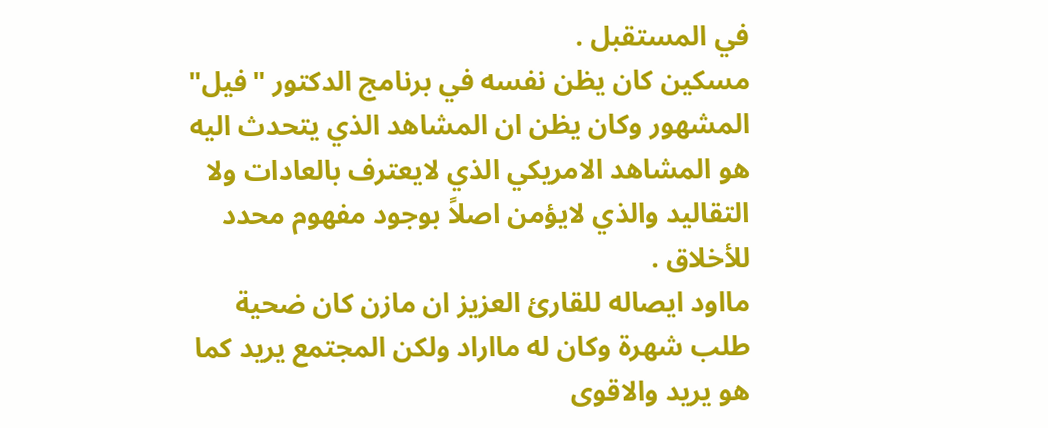في المستقبل .
مسكين كان يظن نفسه في برنامج الدكتور "فيل" المشهور وكان يظن ان المشاهد الذي يتحدث اليه هو المشاهد الامريكي الذي لايعترف بالعادات ولا التقاليد والذي لايؤمن اصلاً بوجود مفهوم محدد للأخلاق .
مااود ايصاله للقارئ العزيز ان مازن كان ضحية طلب شهرة وكان له مااراد ولكن المجتمع يريد كما هو يريد والاقوى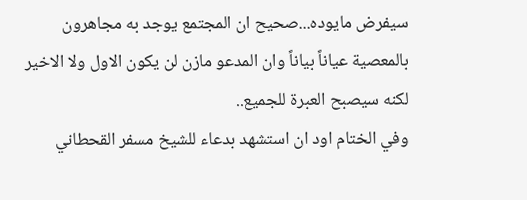سيفرض مايوده...صحيح ان المجتمع يوجد به مجاهرون بالمعصية عياناً بياناً وان المدعو مازن لن يكون الاول ولا الاخير لكنه سيصبح العبرة للجميع..
وفي الختام اود ان استشهد بدعاء للشيخ مسفر القحطاني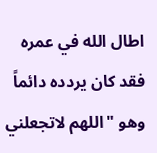اطال الله في عمره فقد كان يردده دائماً وهو "اللهم لاتجعلني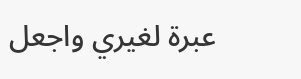عبرة لغيري واجعل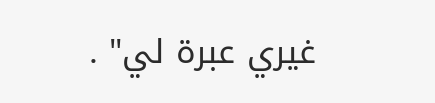غيري عبرة لي" .